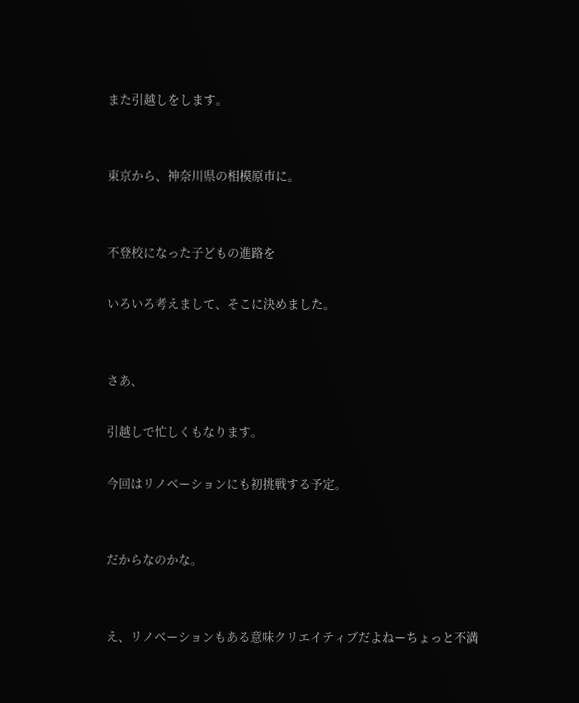また引越しをします。


東京から、神奈川県の相模原市に。


不登校になった子どもの進路を

いろいろ考えまして、そこに決めました。


さあ、

引越しで忙しくもなります。

今回はリノベーションにも初挑戦する予定。


だからなのかな。


え、リノベーションもある意味クリエイティブだよねーちょっと不満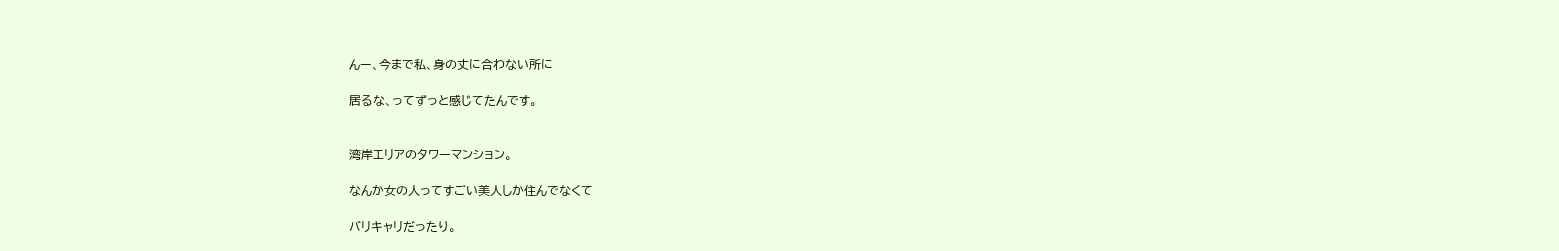んー、今まで私、身の丈に合わない所に

居るな、ってずっと感じてたんです。


湾岸エリアのタワーマンション。

なんか女の人ってすごい美人しか住んでなくて

バリキャリだったり。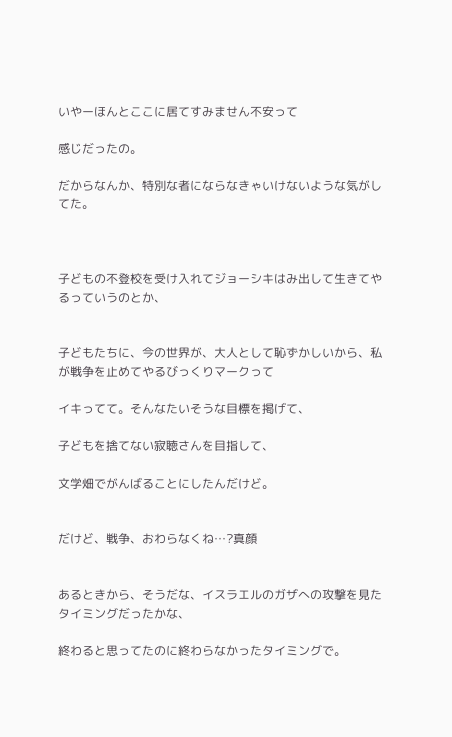いやーほんとここに居てすみません不安って

感じだったの。

だからなんか、特別な者にならなきゃいけないような気がしてた。



子どもの不登校を受け入れてジョーシキはみ出して生きてやるっていうのとか、


子どもたちに、今の世界が、大人として恥ずかしいから、私が戦争を止めてやるびっくりマークって

イキってて。そんなたいそうな目標を掲げて、

子どもを捨てない寂聴さんを目指して、

文学畑でがんばることにしたんだけど。


だけど、戦争、おわらなくね…?真顔


あるときから、そうだな、イスラエルのガザへの攻撃を見たタイミングだったかな、

終わると思ってたのに終わらなかったタイミングで。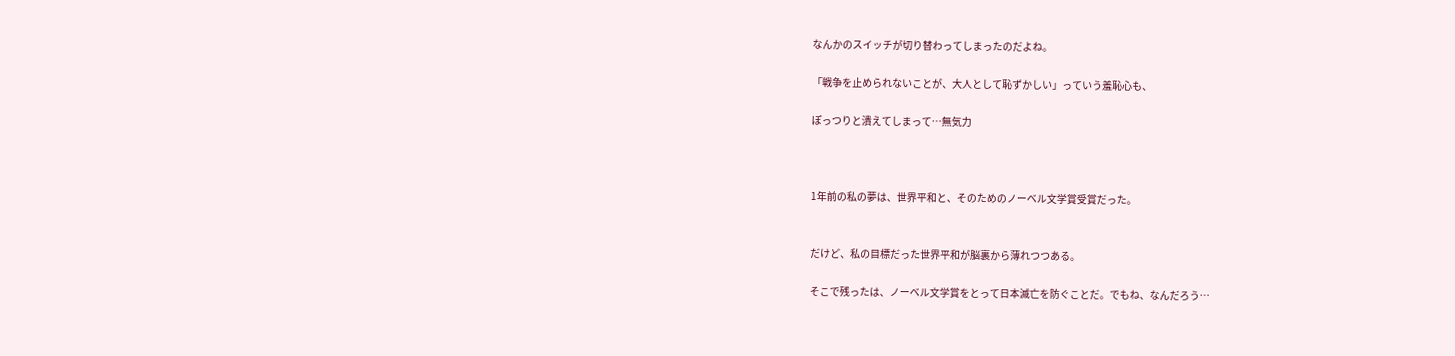なんかのスイッチが切り替わってしまったのだよね。

「戦争を止められないことが、大人として恥ずかしい」っていう羞恥心も、

ぽっつりと潰えてしまって…無気力



1年前の私の夢は、世界平和と、そのためのノーベル文学賞受賞だった。


だけど、私の目標だった世界平和が脳裏から薄れつつある。

そこで残ったは、ノーベル文学賞をとって日本滅亡を防ぐことだ。でもね、なんだろう…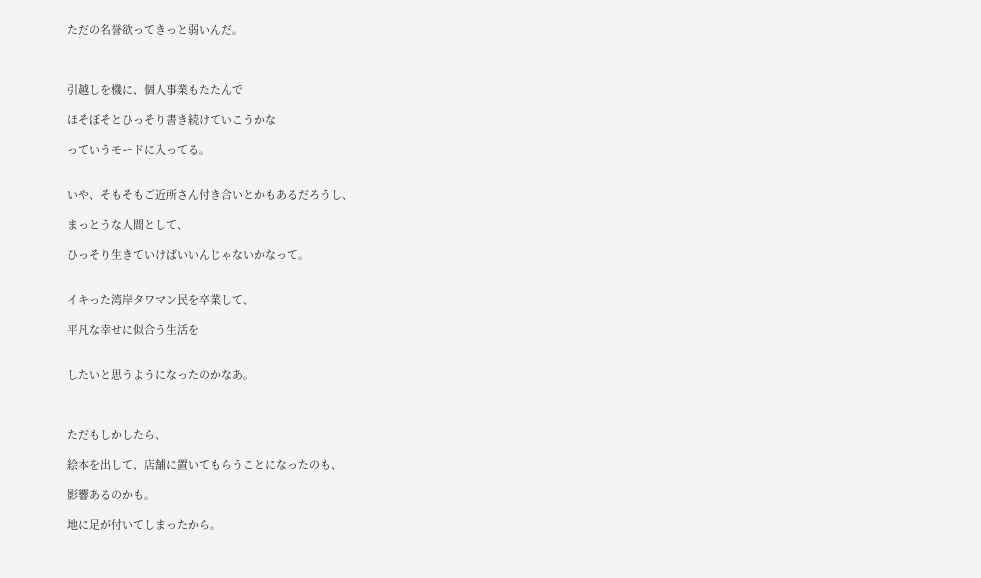ただの名誉欲ってきっと弱いんだ。



引越しを機に、個人事業もたたんで

ほそぼそとひっそり書き続けていこうかな

っていうモードに入ってる。


いや、そもそもご近所さん付き合いとかもあるだろうし、

まっとうな人間として、

ひっそり生きていけばいいんじゃないかなって。


イキった湾岸タワマン民を卒業して、

平凡な幸せに似合う生活を


したいと思うようになったのかなあ。



ただもしかしたら、

絵本を出して、店舗に置いてもらうことになったのも、

影響あるのかも。

地に足が付いてしまったから。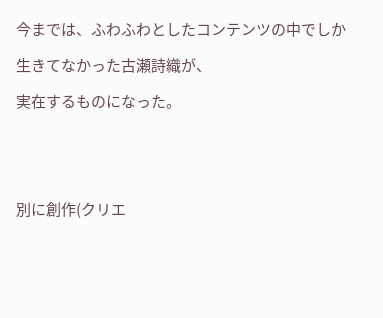今までは、ふわふわとしたコンテンツの中でしか

生きてなかった古瀬詩織が、

実在するものになった。





別に創作(クリエ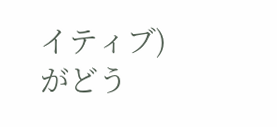イティブ)がどう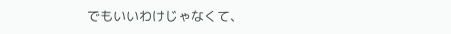でもいいわけじゃなくて、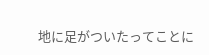地に足がついたってことに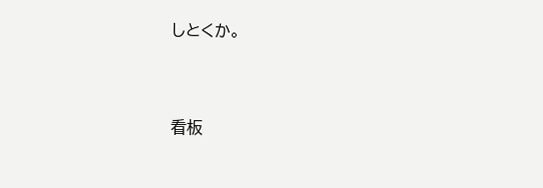しとくか。


看板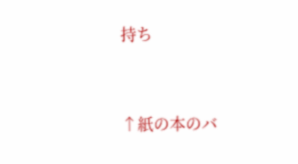持ち


↑紙の本のバ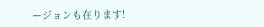ージョンも在ります!